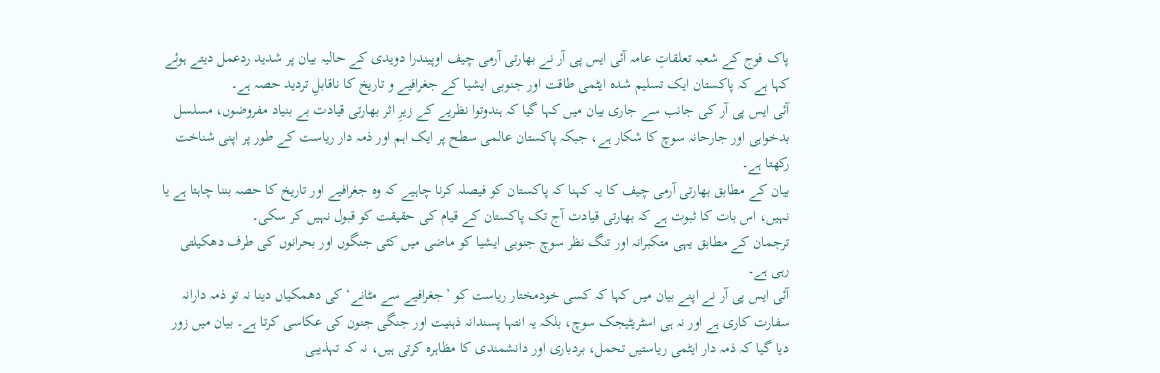پاک فوج کے شعبہ تعلقاتِ عامہ آئی ایس پی آر نے بھارتی آرمی چیف اوپیندرا دویدی کے حالیہ بیان پر شدید ردعمل دیتے ہوئے کہا ہے کہ پاکستان ایک تسلیم شدہ ایٹمی طاقت اور جنوبی ایشیا کے جغرافیے و تاریخ کا ناقابلِ تردید حصہ ہے۔
آئی ایس پی آر کی جانب سے جاری بیان میں کہا گیا کہ ہندوتوا نظریے کے زیرِ اثر بھارتی قیادت بے بنیاد مفروضوں، مسلسل بدخواہی اور جارحانہ سوچ کا شکار ہے، جبکہ پاکستان عالمی سطح پر ایک اہم اور ذمہ دار ریاست کے طور پر اپنی شناخت رکھتا ہے۔
بیان کے مطابق بھارتی آرمی چیف کا یہ کہنا کہ پاکستان کو فیصلہ کرنا چاہیے کہ وہ جغرافیے اور تاریخ کا حصہ بننا چاہتا ہے یا نہیں، اس بات کا ثبوت ہے کہ بھارتی قیادت آج تک پاکستان کے قیام کی حقیقت کو قبول نہیں کر سکی۔
ترجمان کے مطابق یہی متکبرانہ اور تنگ نظر سوچ جنوبی ایشیا کو ماضی میں کئی جنگوں اور بحرانوں کی طرف دھکیلتی رہی ہے۔
آئی ایس پی آر نے اپنے بیان میں کہا کہ کسی خودمختار ریاست کو ’جغرافیے سے مٹانے‘ کی دھمکیاں دینا نہ تو ذمہ دارانہ سفارت کاری ہے اور نہ ہی اسٹریٹیجک سوچ، بلکہ یہ انتہا پسندانہ ذہنیت اور جنگی جنون کی عکاسی کرتا ہے۔ بیان میں زور دیا گیا کہ ذمہ دار ایٹمی ریاستیں تحمل، بردباری اور دانشمندی کا مظاہرہ کرتی ہیں، نہ کہ تہذیبی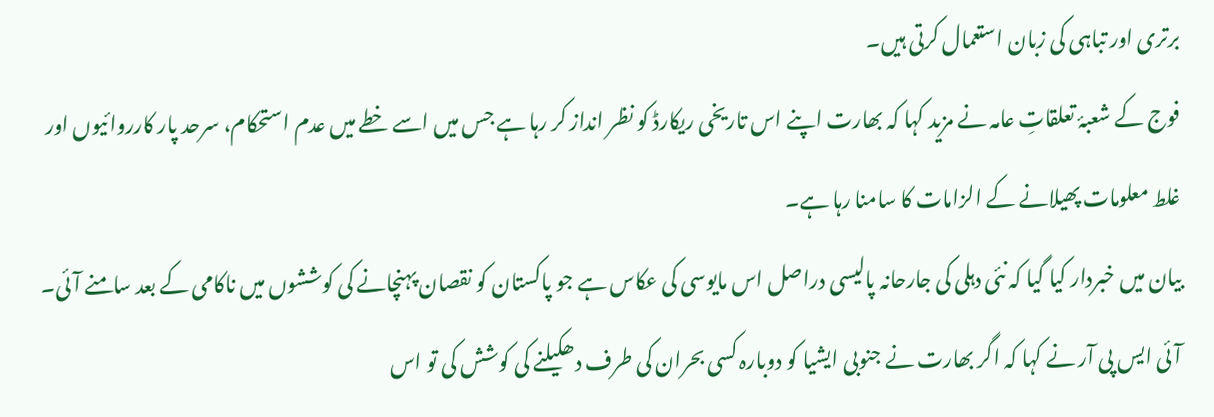برتری اور تباہی کی زبان استعمال کرتی ہیں۔
فوج کے شعبۂ تعلقاتِ عامہ نے مزید کہا کہ بھارت اپنے اس تاریخی ریکارڈ کو نظر انداز کر رہا ہے جس میں اسے خطے میں عدم استحکام، سرحد پار کارروائیوں اور غلط معلومات پھیلانے کے الزامات کا سامنا رہا ہے۔
بیان میں خبردار کیا گیا کہ نئی دہلی کی جارحانہ پالیسی دراصل اس مایوسی کی عکاس ہے جو پاکستان کو نقصان پہنچانے کی کوششوں میں ناکامی کے بعد سامنے آئی۔ آئی ایس پی آر نے کہا کہ اگر بھارت نے جنوبی ایشیا کو دوبارہ کسی بحران کی طرف دھکیلنے کی کوشش کی تو اس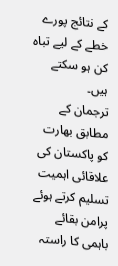کے نتائج پورے خطے کے لیے تباہ کن ہو سکتے ہیں۔
ترجمان کے مطابق بھارت کو پاکستان کی علاقائی اہمیت تسلیم کرتے ہوئے پرامن بقائے باہمی کا راستہ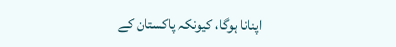اپنانا ہوگا، کیونکہ پاکستان کے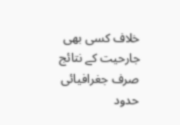خلاف کسی بھی جارحیت کے نتائج صرف جغرافیائی حدود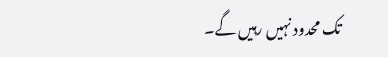تک محدود نہیں رہیں گے۔